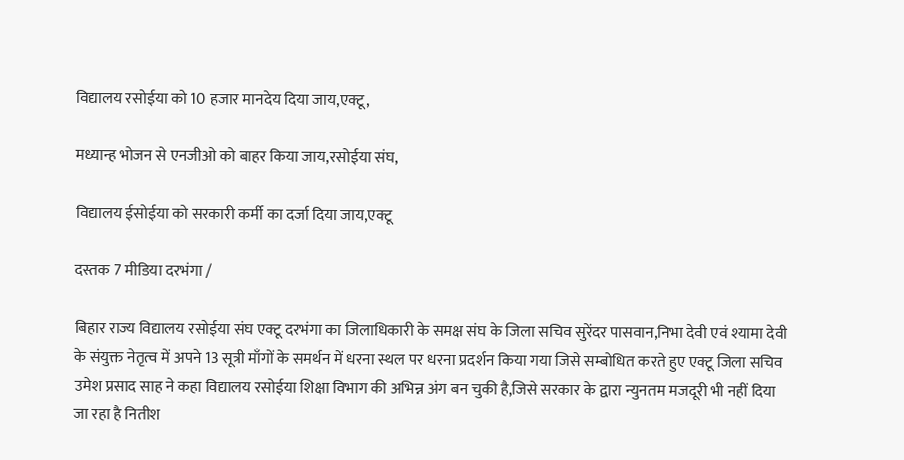विद्यालय रसोईया को 10 हजार मानदेय दिया जाय,एक्टू,

मध्यान्ह भोजन से एनजीओ को बाहर किया जाय,रसोईया संघ,

विद्यालय ईसोईया को सरकारी कर्मी का दर्जा दिया जाय,एक्टू

दस्तक 7 मीडिया दरभंगा /

बिहार राज्य विद्यालय रसोईया संघ एक्टू दरभंगा का जिलाधिकारी के समक्ष संघ के जिला सचिव सुरेंदर पासवान,निभा देवी एवं श्यामा देवी के संयुक्त नेतृत्व में अपने 13 सूत्री माँगों के समर्थन में धरना स्थल पर धरना प्रदर्शन किया गया जिसे सम्बोधित करते हुए एक्टू जिला सचिव उमेश प्रसाद साह ने कहा विद्यालय रसोईया शिक्षा विभाग की अभिन्न अंग बन चुकी है,जिसे सरकार के द्वारा न्युनतम मजदूरी भी नहीं दिया जा रहा है नितीश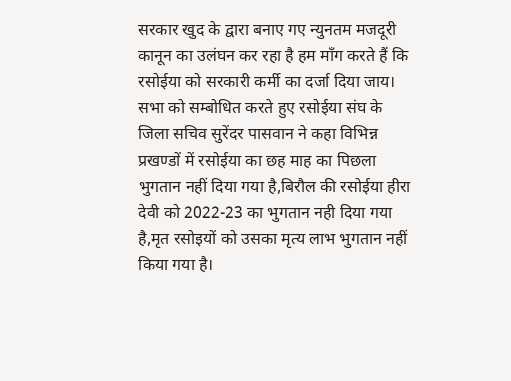सरकार खुद के द्वारा बनाए गए न्युनतम मजदूरी कानून का उलंघन कर रहा है हम माँग करते हैं कि रसोईया को सरकारी कर्मी का दर्जा दिया जाय। सभा को सम्बोधित करते हुए रसोईया संघ के जिला सचिव सुरेंदर पासवान ने कहा विभिन्न प्रखण्डों में रसोईया का छह माह का पिछला भुगतान नहीं दिया गया है,बिरौल की रसोईया हीरा देवी को 2022-23 का भुगतान नही दिया गया है,मृत रसोइयों को उसका मृत्य लाभ भुगतान नहीं किया गया है।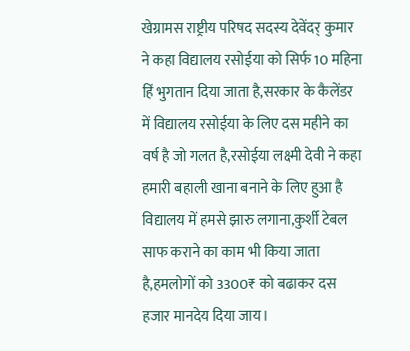खेग्रामस राष्ट्रीय परिषद सदस्य देवेंदर् कुमार ने कहा विद्यालय रसोईया को सिर्फ 10 महिना हिं भुगतान दिया जाता है,सरकार के कैलेंडर में विद्यालय रसोईया के लिए दस महीने का वर्ष है जो गलत है,रसोईया लक्ष्मी देवी ने कहा हमारी बहाली खाना बनाने के लिए हुआ है विद्यालय में हमसे झारु लगाना,कुर्शी टेबल साफ कराने का काम भी किया जाता है,हमलोगों को 3300₹ को बढाकर दस हजार मानदेय दिया जाय।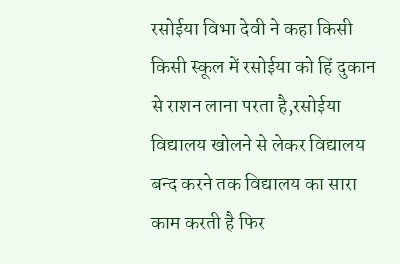रसोईया विभा देवी ने कहा किसी किसी स्कूल में रसोईया को हिं दुकान से राशन लाना परता है,रसोईया विद्यालय खोलने से लेकर विद्यालय बन्द करने तक विद्यालय का सारा काम करती है फिर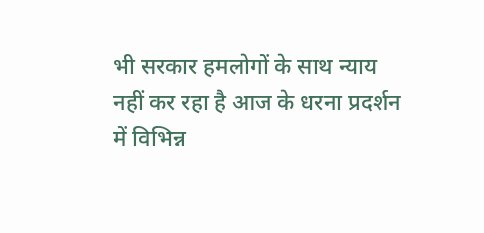भी सरकार हमलोगों के साथ न्याय नहीं कर रहा है आज के धरना प्रदर्शन में विभिन्न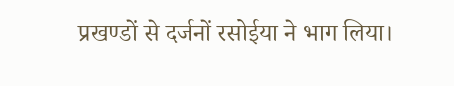प्रखण्डों से दर्जनों रसोईया ने भाग लिया।